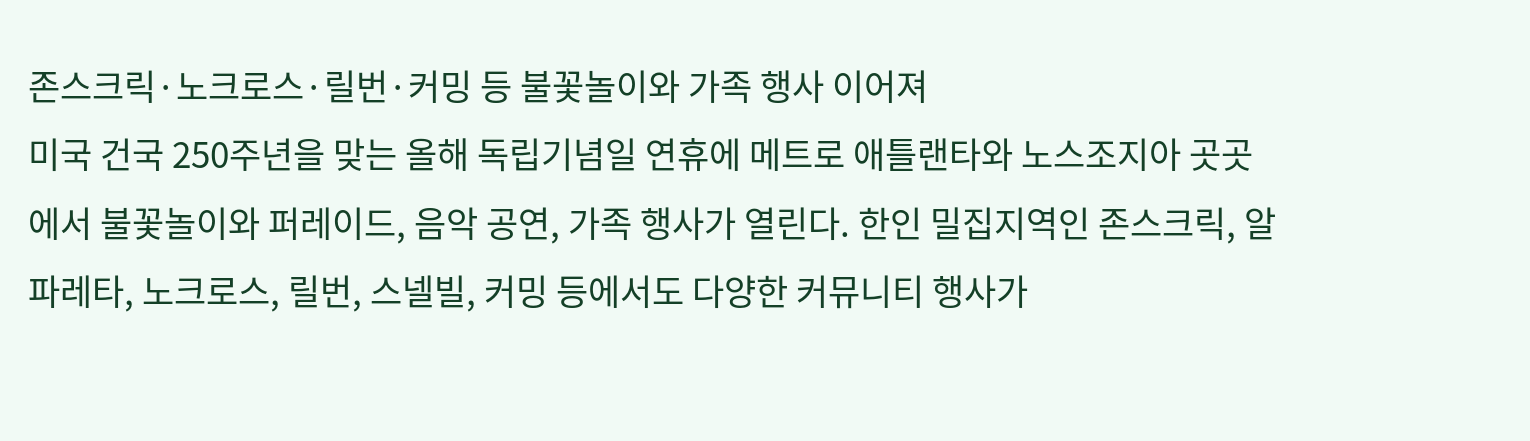존스크릭·노크로스·릴번·커밍 등 불꽃놀이와 가족 행사 이어져
미국 건국 250주년을 맞는 올해 독립기념일 연휴에 메트로 애틀랜타와 노스조지아 곳곳에서 불꽃놀이와 퍼레이드, 음악 공연, 가족 행사가 열린다. 한인 밀집지역인 존스크릭, 알파레타, 노크로스, 릴번, 스넬빌, 커밍 등에서도 다양한 커뮤니티 행사가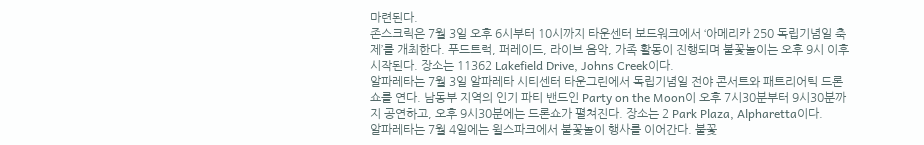마련된다.
존스크릭은 7월 3일 오후 6시부터 10시까지 타운센터 보드워크에서 ‘아메리카 250 독립기념일 축제’를 개최한다. 푸드트럭, 퍼레이드, 라이브 음악, 가족 활동이 진행되며 불꽃놀이는 오후 9시 이후 시작된다. 장소는 11362 Lakefield Drive, Johns Creek이다.
알파레타는 7월 3일 알파레타 시티센터 타운그린에서 독립기념일 전야 콘서트와 패트리어틱 드론쇼를 연다. 남동부 지역의 인기 파티 밴드인 Party on the Moon이 오후 7시30분부터 9시30분까지 공연하고, 오후 9시30분에는 드론쇼가 펼쳐진다. 장소는 2 Park Plaza, Alpharetta이다.
알파레타는 7월 4일에는 윌스파크에서 불꽃놀이 행사를 이어간다. 불꽃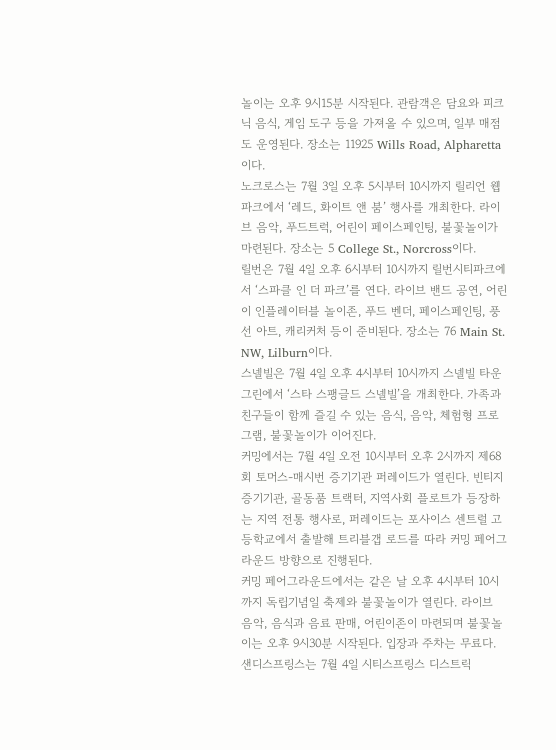놀이는 오후 9시15분 시작된다. 관람객은 담요와 피크닉 음식, 게임 도구 등을 가져올 수 있으며, 일부 매점도 운영된다. 장소는 11925 Wills Road, Alpharetta이다.
노크로스는 7월 3일 오후 5시부터 10시까지 릴리언 웹 파크에서 ‘레드, 화이트 앤 붐’ 행사를 개최한다. 라이브 음악, 푸드트럭, 어린이 페이스페인팅, 불꽃놀이가 마련된다. 장소는 5 College St., Norcross이다.
릴번은 7월 4일 오후 6시부터 10시까지 릴번시티파크에서 ‘스파클 인 더 파크’를 연다. 라이브 밴드 공연, 어린이 인플레이터블 놀이존, 푸드 벤더, 페이스페인팅, 풍선 아트, 캐리커처 등이 준비된다. 장소는 76 Main St. NW, Lilburn이다.
스넬빌은 7월 4일 오후 4시부터 10시까지 스넬빌 타운그린에서 ‘스타 스팽글드 스넬빌’을 개최한다. 가족과 친구들이 함께 즐길 수 있는 음식, 음악, 체험형 프로그램, 불꽃놀이가 이어진다.
커밍에서는 7월 4일 오전 10시부터 오후 2시까지 제68회 토머스-매시번 증기기관 퍼레이드가 열린다. 빈티지 증기기관, 골동품 트랙터, 지역사회 플로트가 등장하는 지역 전통 행사로, 퍼레이드는 포사이스 센트럴 고등학교에서 출발해 트리블갭 로드를 따라 커밍 페어그라운드 방향으로 진행된다.
커밍 페어그라운드에서는 같은 날 오후 4시부터 10시까지 독립기념일 축제와 불꽃놀이가 열린다. 라이브 음악, 음식과 음료 판매, 어린이존이 마련되며 불꽃놀이는 오후 9시30분 시작된다. 입장과 주차는 무료다.
샌디스프링스는 7월 4일 시티스프링스 디스트릭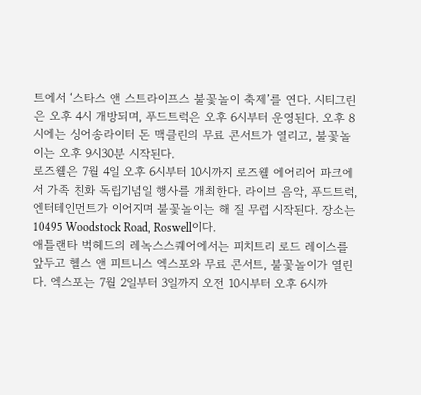트에서 ‘스타스 앤 스트라이프스 불꽃놀이 축제’를 연다. 시티그린은 오후 4시 개방되며, 푸드트럭은 오후 6시부터 운영된다. 오후 8시에는 싱어송라이터 돈 맥클린의 무료 콘서트가 열리고, 불꽃놀이는 오후 9시30분 시작된다.
로즈웰은 7월 4일 오후 6시부터 10시까지 로즈웰 에어리어 파크에서 가족 친화 독립기념일 행사를 개최한다. 라이브 음악, 푸드트럭, 엔터테인먼트가 이어지며 불꽃놀이는 해 질 무렵 시작된다. 장소는 10495 Woodstock Road, Roswell이다.
애틀랜타 벅헤드의 레녹스스퀘어에서는 피치트리 로드 레이스를 앞두고 헬스 앤 피트니스 엑스포와 무료 콘서트, 불꽃놀이가 열린다. 엑스포는 7월 2일부터 3일까지 오전 10시부터 오후 6시까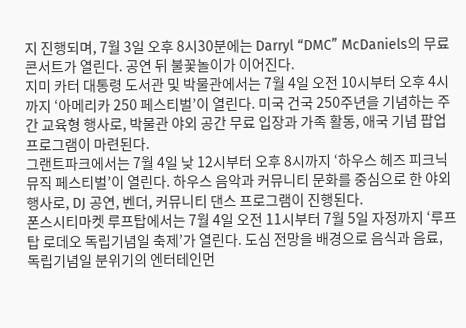지 진행되며, 7월 3일 오후 8시30분에는 Darryl “DMC” McDaniels의 무료 콘서트가 열린다. 공연 뒤 불꽃놀이가 이어진다.
지미 카터 대통령 도서관 및 박물관에서는 7월 4일 오전 10시부터 오후 4시까지 ‘아메리카 250 페스티벌’이 열린다. 미국 건국 250주년을 기념하는 주간 교육형 행사로, 박물관 야외 공간 무료 입장과 가족 활동, 애국 기념 팝업 프로그램이 마련된다.
그랜트파크에서는 7월 4일 낮 12시부터 오후 8시까지 ‘하우스 헤즈 피크닉 뮤직 페스티벌’이 열린다. 하우스 음악과 커뮤니티 문화를 중심으로 한 야외 행사로, DJ 공연, 벤더, 커뮤니티 댄스 프로그램이 진행된다.
폰스시티마켓 루프탑에서는 7월 4일 오전 11시부터 7월 5일 자정까지 ‘루프탑 로데오 독립기념일 축제’가 열린다. 도심 전망을 배경으로 음식과 음료, 독립기념일 분위기의 엔터테인먼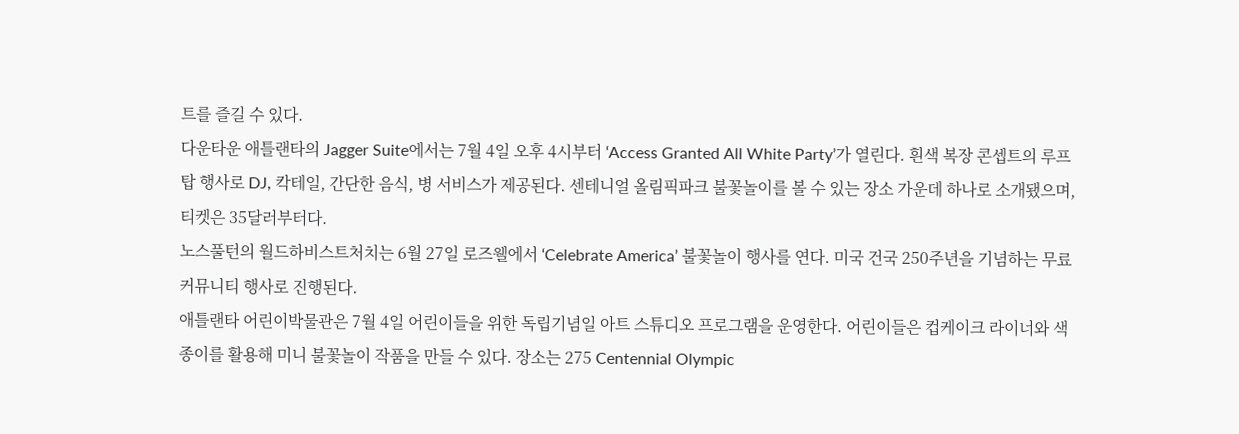트를 즐길 수 있다.
다운타운 애틀랜타의 Jagger Suite에서는 7월 4일 오후 4시부터 ‘Access Granted All White Party’가 열린다. 흰색 복장 콘셉트의 루프탑 행사로 DJ, 칵테일, 간단한 음식, 병 서비스가 제공된다. 센테니얼 올림픽파크 불꽃놀이를 볼 수 있는 장소 가운데 하나로 소개됐으며, 티켓은 35달러부터다.
노스풀턴의 월드하비스트처치는 6월 27일 로즈웰에서 ‘Celebrate America’ 불꽃놀이 행사를 연다. 미국 건국 250주년을 기념하는 무료 커뮤니티 행사로 진행된다.
애틀랜타 어린이박물관은 7월 4일 어린이들을 위한 독립기념일 아트 스튜디오 프로그램을 운영한다. 어린이들은 컵케이크 라이너와 색종이를 활용해 미니 불꽃놀이 작품을 만들 수 있다. 장소는 275 Centennial Olympic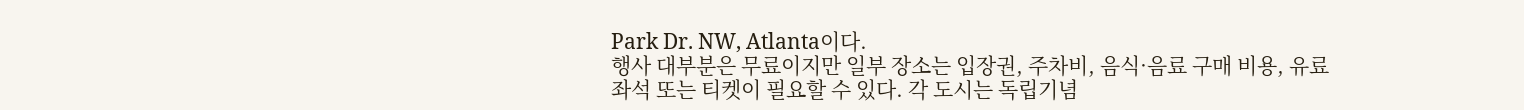Park Dr. NW, Atlanta이다.
행사 대부분은 무료이지만 일부 장소는 입장권, 주차비, 음식·음료 구매 비용, 유료 좌석 또는 티켓이 필요할 수 있다. 각 도시는 독립기념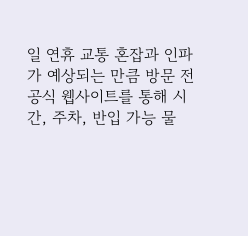일 연휴 교통 혼잡과 인파가 예상되는 만큼 방문 전 공식 웹사이트를 통해 시간, 주차, 반입 가능 물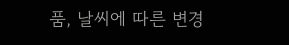품, 날씨에 따른 변경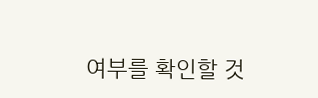여부를 확인할 것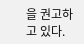을 권고하고 있다.